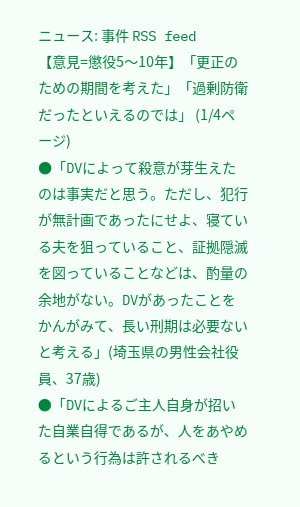ニュース: 事件 RSS feed
【意見=懲役5〜10年】「更正のための期間を考えた」「過剰防衛だったといえるのでは」 (1/4ページ)
●「DVによって殺意が芽生えたのは事実だと思う。ただし、犯行が無計画であったにせよ、寝ている夫を狙っていること、証拠隠滅を図っていることなどは、酌量の余地がない。DVがあったことをかんがみて、長い刑期は必要ないと考える」(埼玉県の男性会社役員、37歳)
●「DVによるご主人自身が招いた自業自得であるが、人をあやめるという行為は許されるべき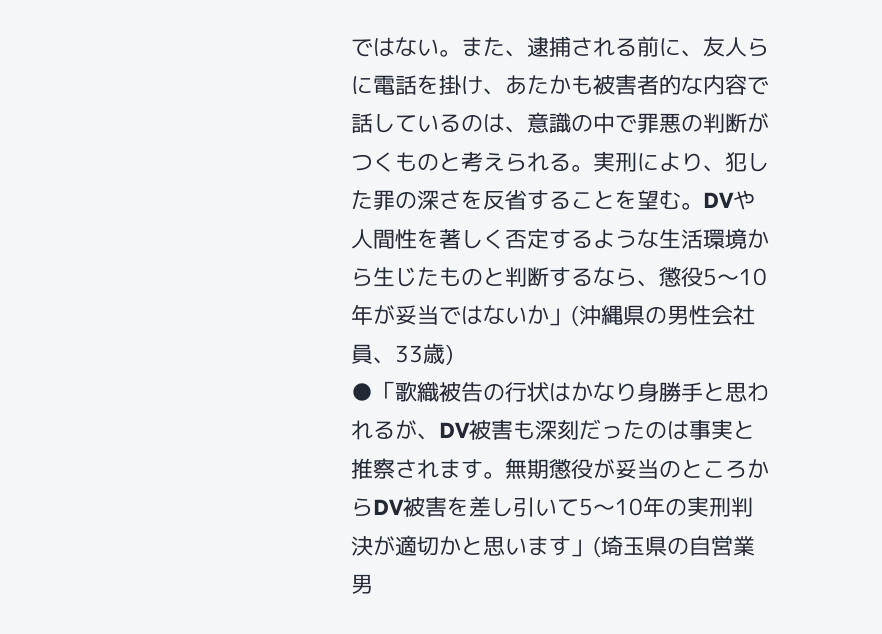ではない。また、逮捕される前に、友人らに電話を掛け、あたかも被害者的な内容で話しているのは、意識の中で罪悪の判断がつくものと考えられる。実刑により、犯した罪の深さを反省することを望む。DVや人間性を著しく否定するような生活環境から生じたものと判断するなら、懲役5〜10年が妥当ではないか」(沖縄県の男性会社員、33歳)
●「歌織被告の行状はかなり身勝手と思われるが、DV被害も深刻だったのは事実と推察されます。無期懲役が妥当のところからDV被害を差し引いて5〜10年の実刑判決が適切かと思います」(埼玉県の自営業男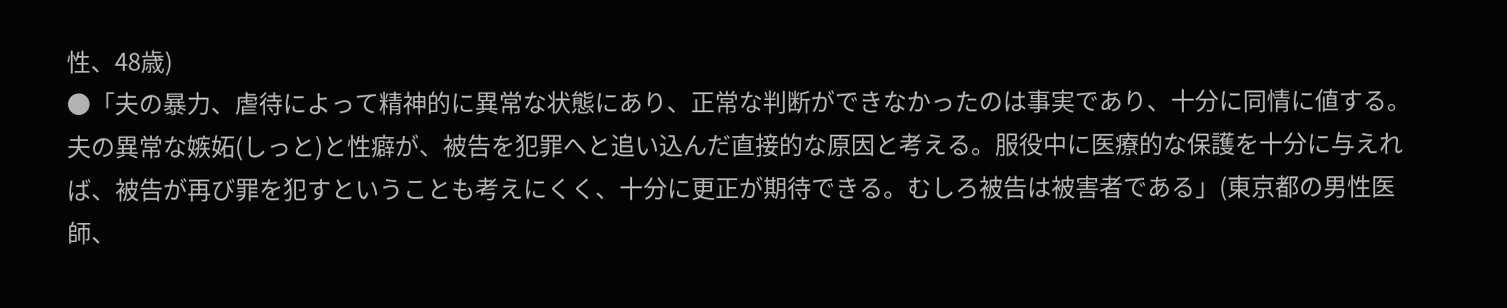性、48歳)
●「夫の暴力、虐待によって精神的に異常な状態にあり、正常な判断ができなかったのは事実であり、十分に同情に値する。夫の異常な嫉妬(しっと)と性癖が、被告を犯罪へと追い込んだ直接的な原因と考える。服役中に医療的な保護を十分に与えれば、被告が再び罪を犯すということも考えにくく、十分に更正が期待できる。むしろ被告は被害者である」(東京都の男性医師、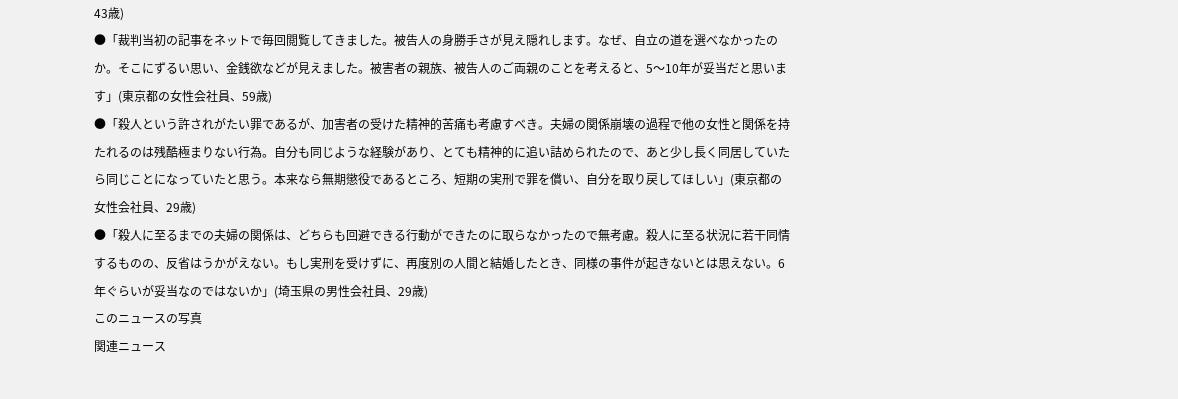43歳)
●「裁判当初の記事をネットで毎回閲覧してきました。被告人の身勝手さが見え隠れします。なぜ、自立の道を選べなかったのか。そこにずるい思い、金銭欲などが見えました。被害者の親族、被告人のご両親のことを考えると、5〜10年が妥当だと思います」(東京都の女性会社員、59歳)
●「殺人という許されがたい罪であるが、加害者の受けた精神的苦痛も考慮すべき。夫婦の関係崩壊の過程で他の女性と関係を持たれるのは残酷極まりない行為。自分も同じような経験があり、とても精神的に追い詰められたので、あと少し長く同居していたら同じことになっていたと思う。本来なら無期懲役であるところ、短期の実刑で罪を償い、自分を取り戻してほしい」(東京都の女性会社員、29歳)
●「殺人に至るまでの夫婦の関係は、どちらも回避できる行動ができたのに取らなかったので無考慮。殺人に至る状況に若干同情するものの、反省はうかがえない。もし実刑を受けずに、再度別の人間と結婚したとき、同様の事件が起きないとは思えない。6年ぐらいが妥当なのではないか」(埼玉県の男性会社員、29歳)
このニュースの写真
関連ニュース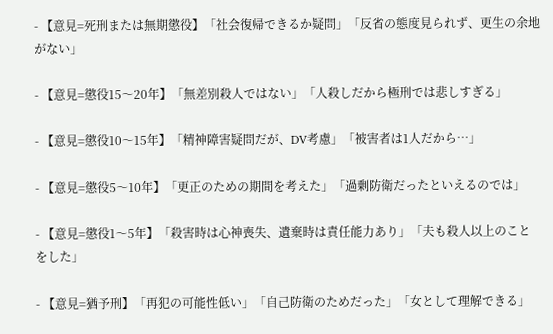- 【意見=死刑または無期懲役】「社会復帰できるか疑問」「反省の態度見られず、更生の余地がない」

- 【意見=懲役15〜20年】「無差別殺人ではない」「人殺しだから極刑では悲しすぎる」

- 【意見=懲役10〜15年】「精神障害疑問だが、DV考慮」「被害者は1人だから…」

- 【意見=懲役5〜10年】「更正のための期間を考えた」「過剰防衛だったといえるのでは」

- 【意見=懲役1〜5年】「殺害時は心神喪失、遺棄時は責任能力あり」「夫も殺人以上のことをした」

- 【意見=猶予刑】「再犯の可能性低い」「自己防衛のためだった」「女として理解できる」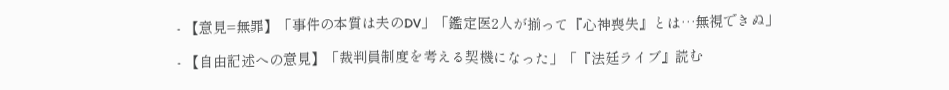- 【意見=無罪】「事件の本質は夫のDV」「鑑定医2人が揃って『心神喪失』とは…無視できぬ」

- 【自由記述への意見】「裁判員制度を考える契機になった」「『法廷ライブ』読む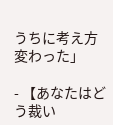うちに考え方変わった」

- 【あなたはどう裁い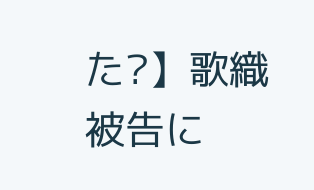た?】歌織被告に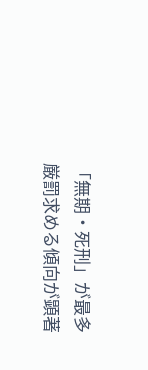「無期・死刑」が最多 厳罰求める傾向が顕著